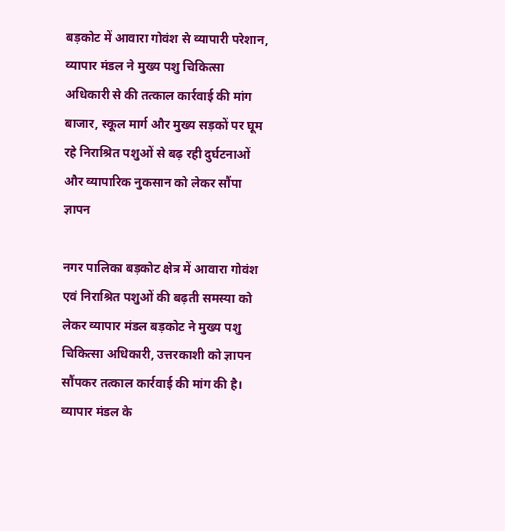बड़कोट में आवारा गोवंश से व्यापारी परेशान, व्यापार मंडल ने मुख्य पशु चिकित्सा अधिकारी से की तत्काल कार्रवाई की मांग
बाजार, स्कूल मार्ग और मुख्य सड़कों पर घूम रहे निराश्रित पशुओं से बढ़ रही दुर्घटनाओं और व्यापारिक नुकसान को लेकर सौंपा ज्ञापन

नगर पालिका बड़कोट क्षेत्र में आवारा गोवंश एवं निराश्रित पशुओं की बढ़ती समस्या को लेकर व्यापार मंडल बड़कोट ने मुख्य पशु चिकित्सा अधिकारी, उत्तरकाशी को ज्ञापन सौंपकर तत्काल कार्रवाई की मांग की है। व्यापार मंडल के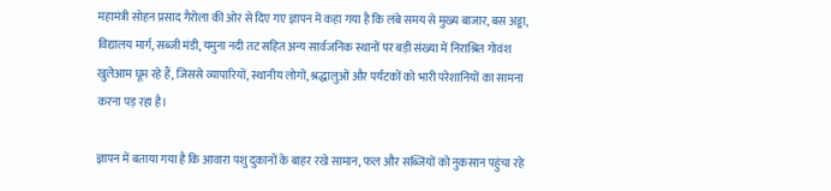महामंत्री सोहन प्रसाद गैरोला की ओर से दिए गए ज्ञापन में कहा गया है कि लंबे समय से मुख्य बाजार, बस अड्डा, विद्यालय मार्ग, सब्जी मंडी, यमुना नदी तट सहित अन्य सार्वजनिक स्थानों पर बड़ी संख्या में निराश्रित गोवंश खुलेआम घूम रहे हैं, जिससे व्यापारियों, स्थानीय लोगों, श्रद्धालुओं और पर्यटकों को भारी परेशानियों का सामना करना पड़ रहा है।

ज्ञापन में बताया गया है कि आवारा पशु दुकानों के बाहर रखे सामान, फल और सब्जियों को नुकसान पहुंचा रहे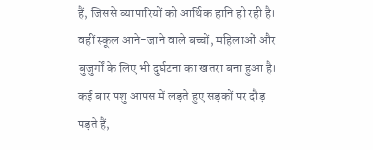हैं, जिससे व्यापारियों को आर्थिक हानि हो रही है। वहीं स्कूल आने-जाने वाले बच्चों, महिलाओं और बुजुर्गों के लिए भी दुर्घटना का खतरा बना हुआ है। कई बार पशु आपस में लड़ते हुए सड़कों पर दौड़ पड़ते हैं,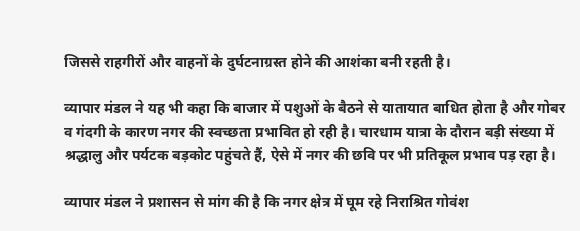जिससे राहगीरों और वाहनों के दुर्घटनाग्रस्त होने की आशंका बनी रहती है।

व्यापार मंडल ने यह भी कहा कि बाजार में पशुओं के बैठने से यातायात बाधित होता है और गोबर व गंदगी के कारण नगर की स्वच्छता प्रभावित हो रही है। चारधाम यात्रा के दौरान बड़ी संख्या में श्रद्धालु और पर्यटक बड़कोट पहुंचते हैं, ऐसे में नगर की छवि पर भी प्रतिकूल प्रभाव पड़ रहा है।

व्यापार मंडल ने प्रशासन से मांग की है कि नगर क्षेत्र में घूम रहे निराश्रित गोवंश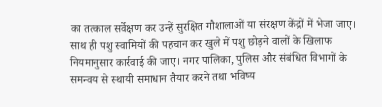का तत्काल सर्वेक्षण कर उन्हें सुरक्षित गौशालाओं या संरक्षण केंद्रों में भेजा जाए। साथ ही पशु स्वामियों की पहचान कर खुले में पशु छोड़ने वालों के खिलाफ नियमानुसार कार्रवाई की जाए। नगर पालिका, पुलिस और संबंधित विभागों के समन्वय से स्थायी समाधान तैयार करने तथा भविष्य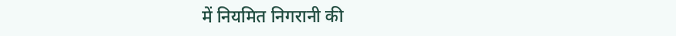में नियमित निगरानी की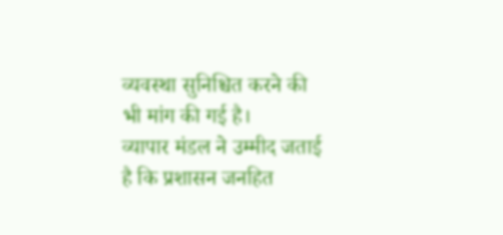व्यवस्था सुनिश्चित करने की भी मांग की गई है।
व्यापार मंडल ने उम्मीद जताई है कि प्रशासन जनहित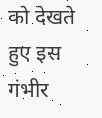को देखते हुए इस गंभीर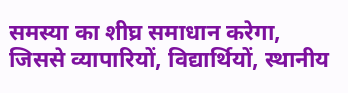समस्या का शीघ्र समाधान करेगा, जिससे व्यापारियों, विद्यार्थियों, स्थानीय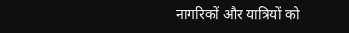नागरिकों और यात्रियों को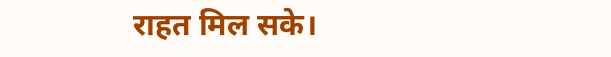राहत मिल सके।